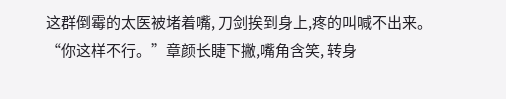这群倒霉的太医被堵着嘴, 刀剑挨到身上,疼的叫喊不出来。
“你这样不行。”章颜长睫下撇,嘴角含笑, 转身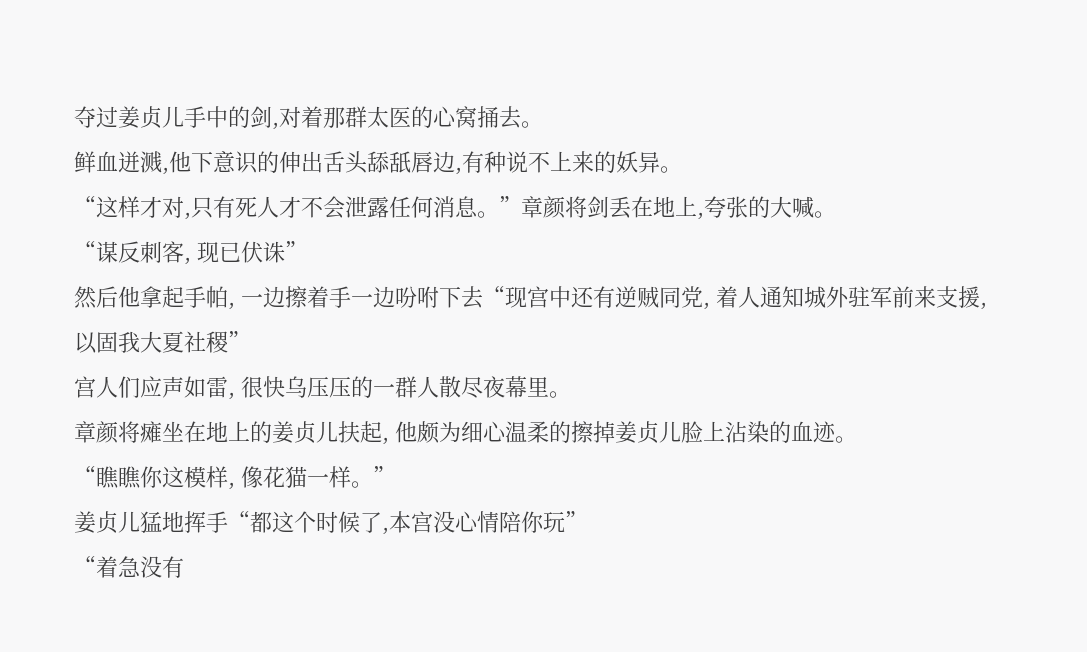夺过姜贞儿手中的剑,对着那群太医的心窝捅去。
鲜血迸溅,他下意识的伸出舌头舔舐唇边,有种说不上来的妖异。
“这样才对,只有死人才不会泄露任何消息。”章颜将剑丢在地上,夸张的大喊。
“谋反刺客, 现已伏诛”
然后他拿起手帕, 一边擦着手一边吩咐下去“现宫中还有逆贼同党, 着人通知城外驻军前来支援, 以固我大夏社稷”
宫人们应声如雷, 很快乌压压的一群人散尽夜幕里。
章颜将瘫坐在地上的姜贞儿扶起, 他颇为细心温柔的擦掉姜贞儿脸上沾染的血迹。
“瞧瞧你这模样, 像花猫一样。”
姜贞儿猛地挥手“都这个时候了,本宫没心情陪你玩”
“着急没有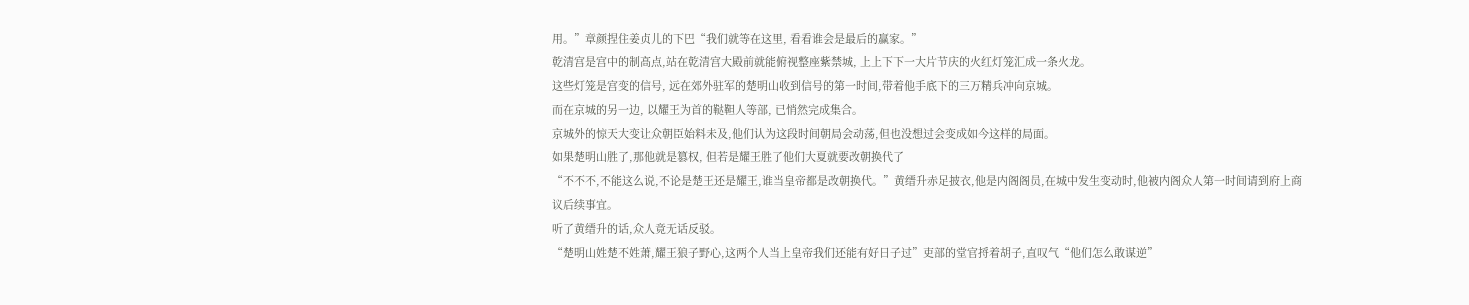用。”章颜捏住姜贞儿的下巴“我们就等在这里, 看看谁会是最后的赢家。”
乾清宫是宫中的制高点,站在乾清宫大殿前就能俯视整座紫禁城, 上上下下一大片节庆的火红灯笼汇成一条火龙。
这些灯笼是宫变的信号, 远在郊外驻军的楚明山收到信号的第一时间,带着他手底下的三万精兵冲向京城。
而在京城的另一边, 以耀王为首的鞑靼人等部, 已悄然完成集合。
京城外的惊天大变让众朝臣始料未及,他们认为这段时间朝局会动荡,但也没想过会变成如今这样的局面。
如果楚明山胜了,那他就是篡权, 但若是耀王胜了他们大夏就要改朝换代了
“不不不,不能这么说,不论是楚王还是耀王,谁当皇帝都是改朝换代。”黄缙升赤足披衣,他是内阁阁员,在城中发生变动时,他被内阁众人第一时间请到府上商议后续事宜。
听了黄缙升的话,众人竟无话反驳。
“楚明山姓楚不姓萧,耀王狼子野心,这两个人当上皇帝我们还能有好日子过”吏部的堂官捋着胡子,直叹气“他们怎么敢谋逆”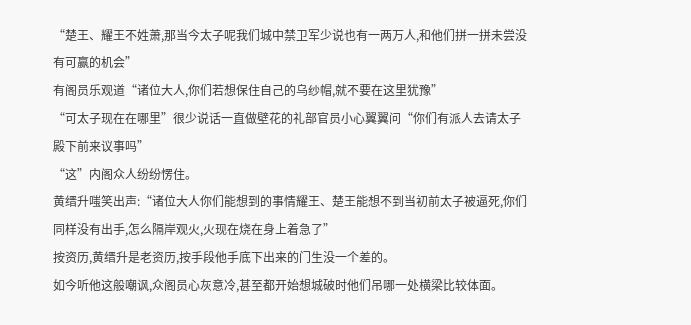“楚王、耀王不姓萧,那当今太子呢我们城中禁卫军少说也有一两万人,和他们拼一拼未尝没有可赢的机会”
有阁员乐观道“诸位大人,你们若想保住自己的乌纱帽,就不要在这里犹豫”
“可太子现在在哪里”很少说话一直做壁花的礼部官员小心翼翼问“你们有派人去请太子殿下前来议事吗”
“这”内阁众人纷纷愣住。
黄缙升嗤笑出声:“诸位大人你们能想到的事情耀王、楚王能想不到当初前太子被逼死,你们同样没有出手,怎么隔岸观火,火现在烧在身上着急了”
按资历,黄缙升是老资历,按手段他手底下出来的门生没一个差的。
如今听他这般嘲讽,众阁员心灰意冷,甚至都开始想城破时他们吊哪一处横梁比较体面。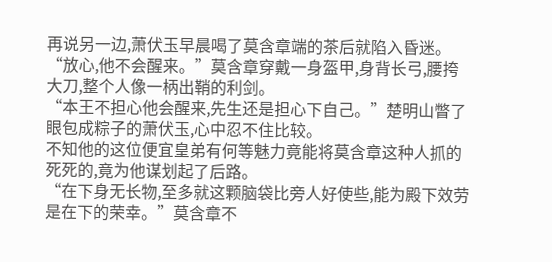再说另一边,萧伏玉早晨喝了莫含章端的茶后就陷入昏迷。
“放心,他不会醒来。”莫含章穿戴一身盔甲,身背长弓,腰挎大刀,整个人像一柄出鞘的利剑。
“本王不担心他会醒来,先生还是担心下自己。”楚明山瞥了眼包成粽子的萧伏玉,心中忍不住比较。
不知他的这位便宜皇弟有何等魅力竟能将莫含章这种人抓的死死的,竟为他谋划起了后路。
“在下身无长物,至多就这颗脑袋比旁人好使些,能为殿下效劳是在下的荣幸。”莫含章不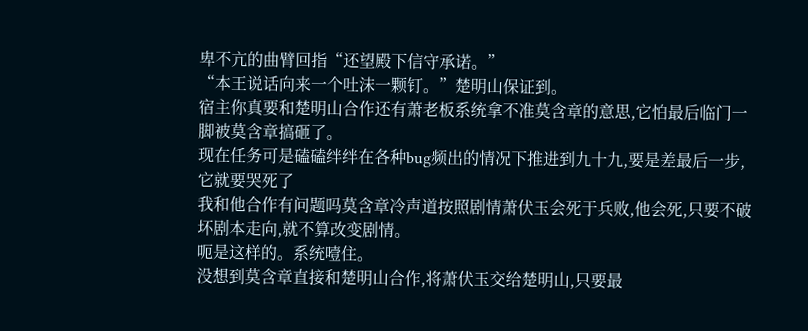卑不亢的曲臂回指“还望殿下信守承诺。”
“本王说话向来一个吐沫一颗钉。”楚明山保证到。
宿主你真要和楚明山合作还有萧老板系统拿不准莫含章的意思,它怕最后临门一脚被莫含章搞砸了。
现在任务可是磕磕绊绊在各种bug频出的情况下推进到九十九,要是差最后一步,它就要哭死了
我和他合作有问题吗莫含章冷声道按照剧情萧伏玉会死于兵败,他会死,只要不破坏剧本走向,就不算改变剧情。
呃是这样的。系统噎住。
没想到莫含章直接和楚明山合作,将萧伏玉交给楚明山,只要最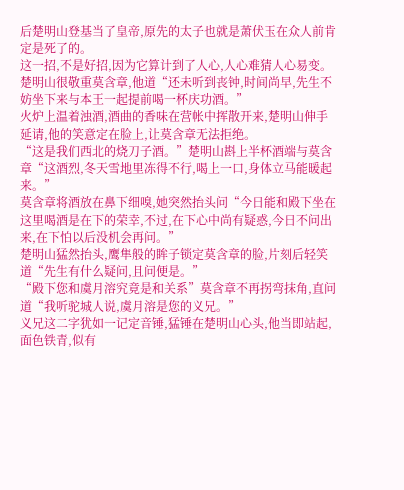后楚明山登基当了皇帝,原先的太子也就是萧伏玉在众人前肯定是死了的。
这一招,不是好招,因为它算计到了人心,人心难猜人心易变。
楚明山很敬重莫含章,他道“还未听到丧钟,时间尚早,先生不妨坐下来与本王一起提前喝一杯庆功酒。”
火炉上温着浊酒,酒曲的香味在营帐中挥散开来,楚明山伸手延请,他的笑意定在脸上,让莫含章无法拒绝。
“这是我们西北的烧刀子酒。”楚明山斟上半杯酒端与莫含章“这酒烈,冬天雪地里冻得不行,喝上一口,身体立马能暖起来。”
莫含章将酒放在鼻下细嗅,她突然抬头问“今日能和殿下坐在这里喝酒是在下的荣幸,不过,在下心中尚有疑惑,今日不问出来,在下怕以后没机会再问。”
楚明山猛然抬头,鹰隼般的眸子锁定莫含章的脸,片刻后轻笑道“先生有什么疑问,且问便是。”
“殿下您和虞月溶究竟是和关系”莫含章不再拐弯抹角,直问道“我听驼城人说,虞月溶是您的义兄。”
义兄这二字犹如一记定音锤,猛锤在楚明山心头,他当即站起,面色铁青,似有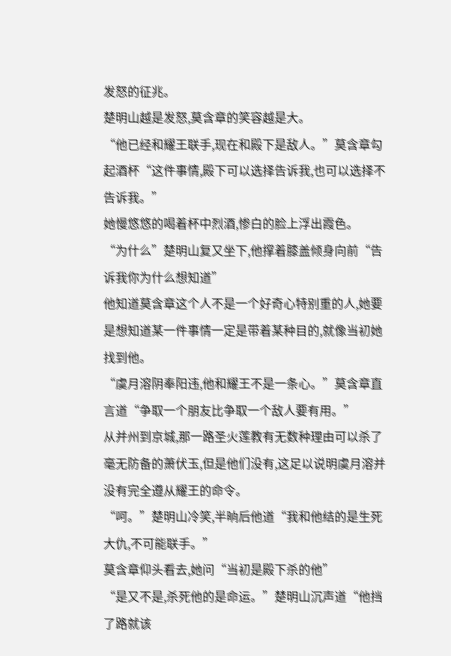发怒的征兆。
楚明山越是发怒,莫含章的笑容越是大。
“他已经和耀王联手,现在和殿下是敌人。”莫含章勾起酒杯“这件事情,殿下可以选择告诉我,也可以选择不告诉我。”
她慢悠悠的喝着杯中烈酒,惨白的脸上浮出霞色。
“为什么”楚明山复又坐下,他撑着膝盖倾身向前“告诉我你为什么想知道”
他知道莫含章这个人不是一个好奇心特别重的人,她要是想知道某一件事情一定是带着某种目的,就像当初她找到他。
“虞月溶阴奉阳违,他和耀王不是一条心。”莫含章直言道“争取一个朋友比争取一个敌人要有用。”
从并州到京城,那一路圣火莲教有无数种理由可以杀了毫无防备的萧伏玉,但是他们没有,这足以说明虞月溶并没有完全遵从耀王的命令。
“呵。”楚明山冷笑,半晌后他道“我和他结的是生死大仇,不可能联手。”
莫含章仰头看去,她问“当初是殿下杀的他”
“是又不是,杀死他的是命运。”楚明山沉声道“他挡了路就该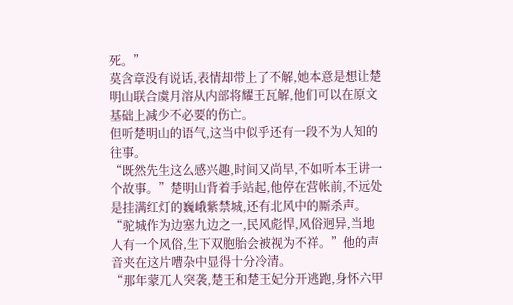死。”
莫含章没有说话,表情却带上了不解,她本意是想让楚明山联合虞月溶从内部将耀王瓦解,他们可以在原文基础上减少不必要的伤亡。
但听楚明山的语气,这当中似乎还有一段不为人知的往事。
“既然先生这么感兴趣,时间又尚早,不如听本王讲一个故事。”楚明山背着手站起,他停在营帐前,不远处是挂满红灯的巍峨紫禁城,还有北风中的厮杀声。
“驼城作为边塞九边之一,民风彪悍,风俗迥异,当地人有一个风俗,生下双胞胎会被视为不祥。”他的声音夹在这片嘈杂中显得十分冷清。
“那年蒙兀人突袭,楚王和楚王妃分开逃跑,身怀六甲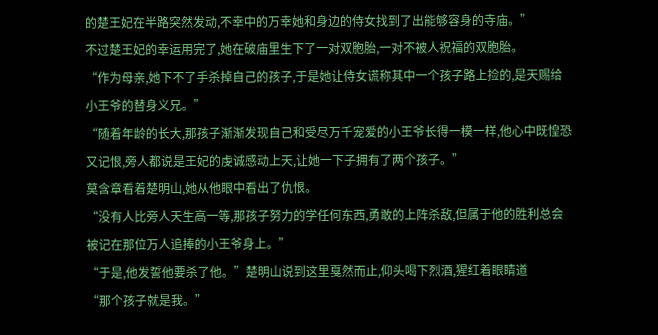的楚王妃在半路突然发动,不幸中的万幸她和身边的侍女找到了出能够容身的寺庙。”
不过楚王妃的幸运用完了,她在破庙里生下了一对双胞胎,一对不被人祝福的双胞胎。
“作为母亲,她下不了手杀掉自己的孩子,于是她让侍女谎称其中一个孩子路上捡的,是天赐给小王爷的替身义兄。”
“随着年龄的长大,那孩子渐渐发现自己和受尽万千宠爱的小王爷长得一模一样,他心中既惶恐又记恨,旁人都说是王妃的虔诚感动上天,让她一下子拥有了两个孩子。”
莫含章看着楚明山,她从他眼中看出了仇恨。
“没有人比旁人天生高一等,那孩子努力的学任何东西,勇敢的上阵杀敌,但属于他的胜利总会被记在那位万人追捧的小王爷身上。”
“于是,他发誓他要杀了他。”楚明山说到这里戛然而止,仰头喝下烈酒,猩红着眼睛道
“那个孩子就是我。”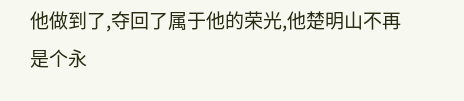他做到了,夺回了属于他的荣光,他楚明山不再是个永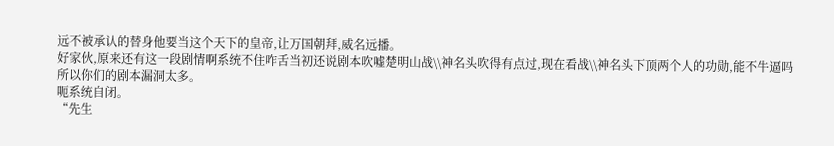远不被承认的替身他要当这个天下的皇帝,让万国朝拜,威名远播。
好家伙,原来还有这一段剧情啊系统不住咋舌当初还说剧本吹嘘楚明山战\\神名头吹得有点过,现在看战\\神名头下顶两个人的功勋,能不牛逼吗
所以你们的剧本漏洞太多。
呃系统自闭。
“先生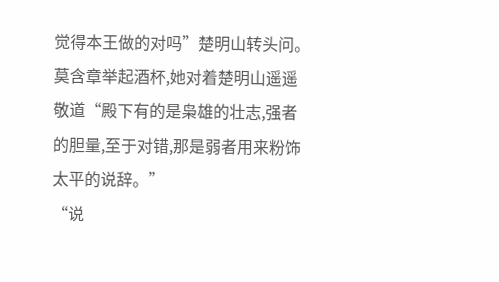觉得本王做的对吗”楚明山转头问。
莫含章举起酒杯,她对着楚明山遥遥敬道“殿下有的是枭雄的壮志,强者的胆量,至于对错,那是弱者用来粉饰太平的说辞。”
“说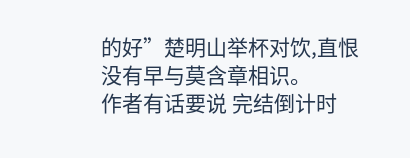的好”楚明山举杯对饮,直恨没有早与莫含章相识。
作者有话要说 完结倒计时